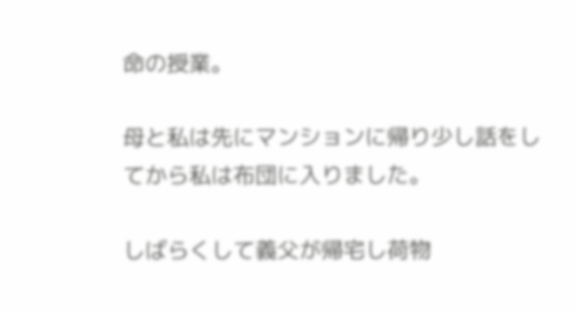命の授業。

母と私は先にマンションに帰り少し話をしてから私は布団に入りました。

しばらくして義父が帰宅し荷物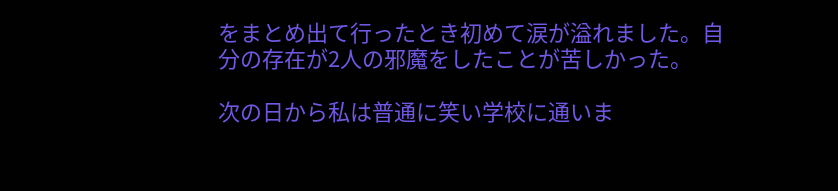をまとめ出て行ったとき初めて涙が溢れました。自分の存在が2人の邪魔をしたことが苦しかった。

次の日から私は普通に笑い学校に通いま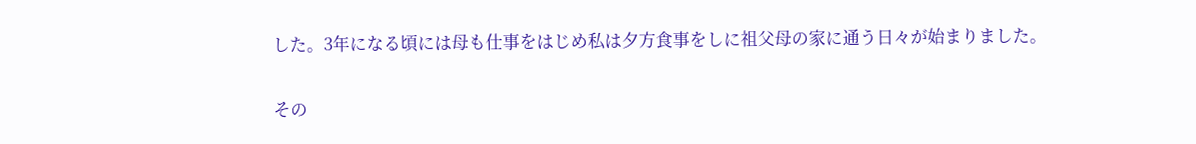した。3年になる頃には母も仕事をはじめ私は夕方食事をしに祖父母の家に通う日々が始まりました。

その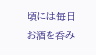頃には毎日お酒を呑み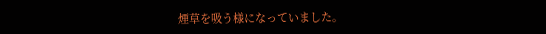煙草を吸う様になっていました。